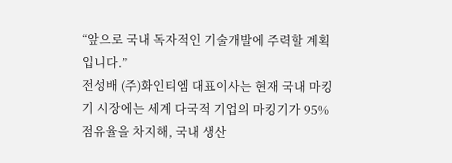“앞으로 국내 독자적인 기술개발에 주력할 계획입니다.”
전성배 (주)화인티엠 대표이사는 현재 국내 마킹기 시장에는 세계 다국적 기업의 마킹기가 95% 점유율을 차지해, 국내 생산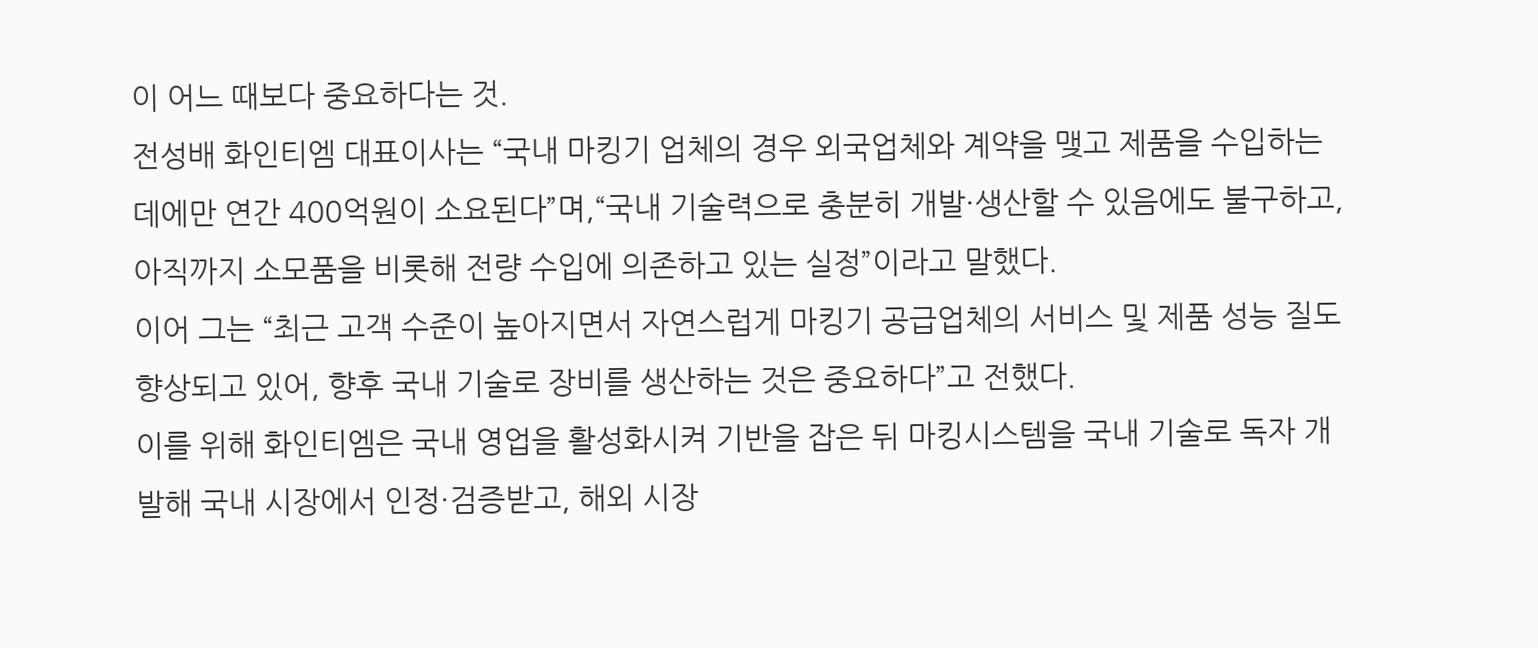이 어느 때보다 중요하다는 것.
전성배 화인티엠 대표이사는 “국내 마킹기 업체의 경우 외국업체와 계약을 맺고 제품을 수입하는 데에만 연간 400억원이 소요된다”며,“국내 기술력으로 충분히 개발·생산할 수 있음에도 불구하고, 아직까지 소모품을 비롯해 전량 수입에 의존하고 있는 실정”이라고 말했다.
이어 그는 “최근 고객 수준이 높아지면서 자연스럽게 마킹기 공급업체의 서비스 및 제품 성능 질도 향상되고 있어, 향후 국내 기술로 장비를 생산하는 것은 중요하다”고 전했다.
이를 위해 화인티엠은 국내 영업을 활성화시켜 기반을 잡은 뒤 마킹시스템을 국내 기술로 독자 개발해 국내 시장에서 인정·검증받고, 해외 시장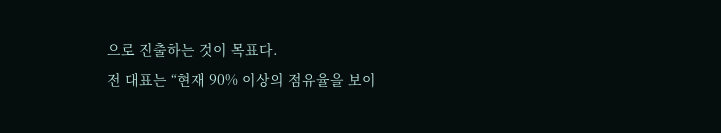으로 진출하는 것이 목표다.
전 대표는 “현재 90% 이상의 점유율을 보이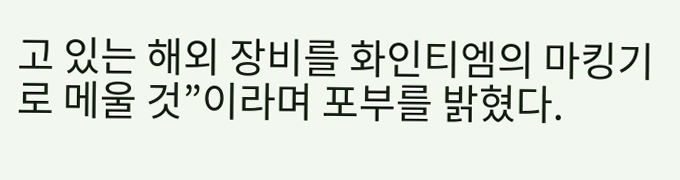고 있는 해외 장비를 화인티엠의 마킹기로 메울 것”이라며 포부를 밝혔다.